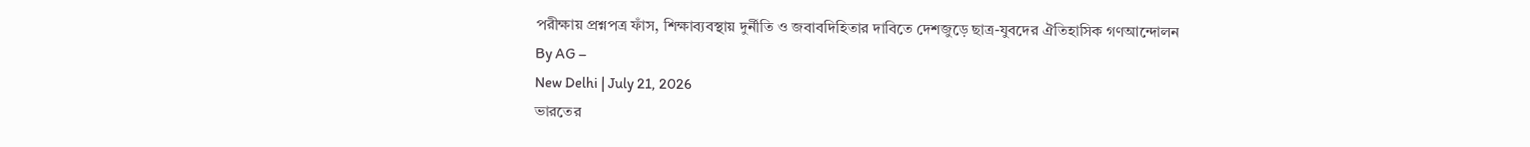পরীক্ষায় প্রশ্নপত্র ফাঁস, শিক্ষাব্যবস্থায় দুর্নীতি ও জবাবদিহিতার দাবিতে দেশজুড়ে ছাত্র-যুবদের ঐতিহাসিক গণআন্দোলন
By AG –
New Delhi | July 21, 2026
ভারতের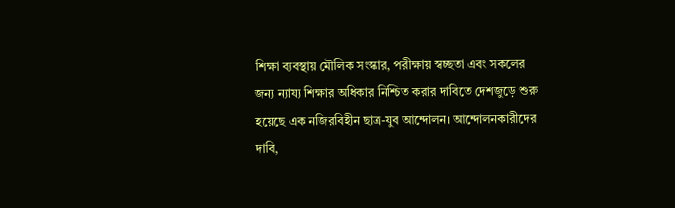শিক্ষা ব্যবস্থায় মৌলিক সংস্কার, পরীক্ষায় স্বচ্ছতা এবং সকলের জন্য ন্যায্য শিক্ষার অধিকার নিশ্চিত করার দাবিতে দেশজুড়ে শুরু হয়েছে এক নজিরবিহীন ছাত্র-যুব আন্দোলন। আন্দোলনকারীদের দাবি,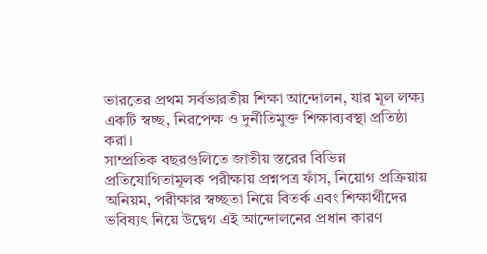ভারতের প্রথম সর্বভারতীয় শিক্ষা আন্দোলন, যার মূল লক্ষ্য একটি স্বচ্ছ, নিরপেক্ষ ও দুর্নীতিমুক্ত শিক্ষাব্যবস্থা প্রতিষ্ঠা করা।
সাম্প্রতিক বছরগুলিতে জাতীয় স্তরের বিভিন্ন প্রতিযোগিতামূলক পরীক্ষায় প্রশ্নপত্র ফাঁস, নিয়োগ প্রক্রিয়ায় অনিয়ম, পরীক্ষার স্বচ্ছতা নিয়ে বিতর্ক এবং শিক্ষার্থীদের ভবিষ্যৎ নিয়ে উদ্বেগ এই আন্দোলনের প্রধান কারণ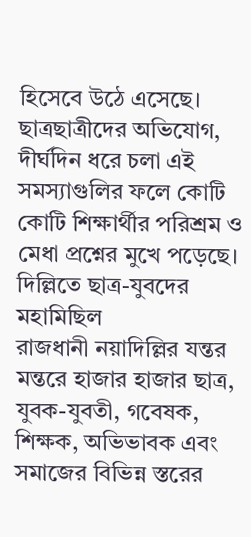হিসেবে উঠে এসেছে। ছাত্রছাত্রীদের অভিযোগ, দীর্ঘদিন ধরে চলা এই সমস্যাগুলির ফলে কোটি কোটি শিক্ষার্থীর পরিশ্রম ও মেধা প্রশ্নের মুখে পড়েছে।
দিল্লিতে ছাত্র-যুবদের মহামিছিল
রাজধানী নয়াদিল্লির যন্তর মন্তরে হাজার হাজার ছাত্র, যুবক-যুবতী, গবেষক, শিক্ষক, অভিভাবক এবং সমাজের বিভিন্ন স্তরের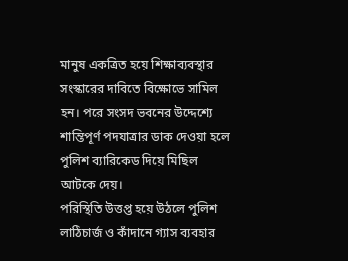মানুষ একত্রিত হয়ে শিক্ষাব্যবস্থার সংস্কারের দাবিতে বিক্ষোভে সামিল হন। পরে সংসদ ভবনের উদ্দেশ্যে শান্তিপূর্ণ পদযাত্রার ডাক দেওয়া হলে পুলিশ ব্যারিকেড দিয়ে মিছিল আটকে দেয়।
পরিস্থিতি উত্তপ্ত হয়ে উঠলে পুলিশ লাঠিচার্জ ও কাঁদানে গ্যাস ব্যবহার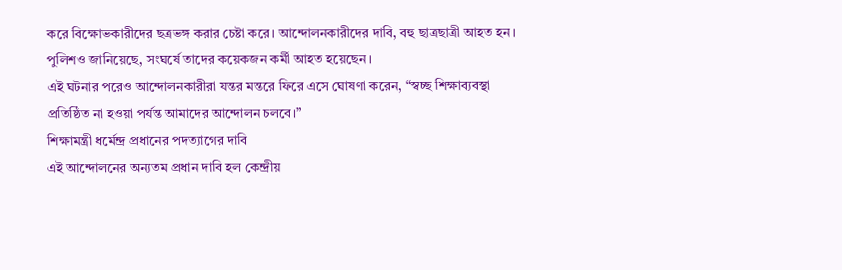করে বিক্ষোভকারীদের ছত্রভঙ্গ করার চেষ্টা করে। আন্দোলনকারীদের দাবি, বহু ছাত্রছাত্রী আহত হন। পুলিশও জানিয়েছে, সংঘর্ষে তাদের কয়েকজন কর্মী আহত হয়েছেন।
এই ঘটনার পরেও আন্দোলনকারীরা যন্তর মন্তরে ফিরে এসে ঘোষণা করেন, “স্বচ্ছ শিক্ষাব্যবস্থা প্রতিষ্ঠিত না হওয়া পর্যন্ত আমাদের আন্দোলন চলবে।”
শিক্ষামন্ত্রী ধর্মেন্দ্র প্রধানের পদত্যাগের দাবি
এই আন্দোলনের অন্যতম প্রধান দাবি হল কেন্দ্রীয়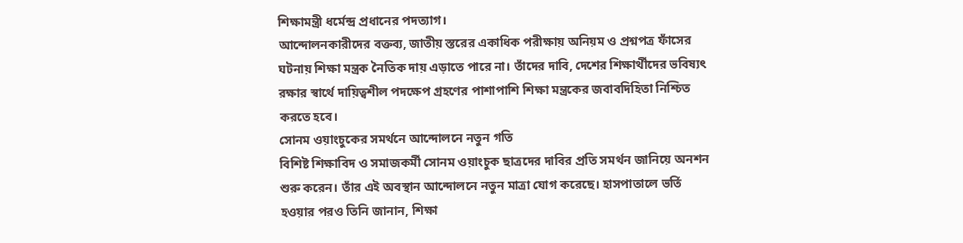শিক্ষামন্ত্রী ধর্মেন্দ্র প্রধানের পদত্যাগ।
আন্দোলনকারীদের বক্তব্য, জাতীয় স্তরের একাধিক পরীক্ষায় অনিয়ম ও প্রশ্নপত্র ফাঁসের ঘটনায় শিক্ষা মন্ত্রক নৈতিক দায় এড়াতে পারে না। তাঁদের দাবি, দেশের শিক্ষার্থীদের ভবিষ্যৎ রক্ষার স্বার্থে দায়িত্বশীল পদক্ষেপ গ্রহণের পাশাপাশি শিক্ষা মন্ত্রকের জবাবদিহিতা নিশ্চিত করতে হবে।
সোনম ওয়াংচুকের সমর্থনে আন্দোলনে নতুন গতি
বিশিষ্ট শিক্ষাবিদ ও সমাজকর্মী সোনম ওয়াংচুক ছাত্রদের দাবির প্রতি সমর্থন জানিয়ে অনশন শুরু করেন। তাঁর এই অবস্থান আন্দোলনে নতুন মাত্রা যোগ করেছে। হাসপাতালে ভর্তি হওয়ার পরও তিনি জানান, শিক্ষা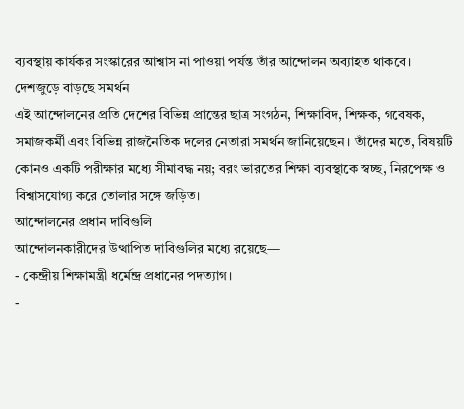ব্যবস্থায় কার্যকর সংস্কারের আশ্বাস না পাওয়া পর্যন্ত তাঁর আন্দোলন অব্যাহত থাকবে।
দেশজুড়ে বাড়ছে সমর্থন
এই আন্দোলনের প্রতি দেশের বিভিন্ন প্রান্তের ছাত্র সংগঠন, শিক্ষাবিদ, শিক্ষক, গবেষক, সমাজকর্মী এবং বিভিন্ন রাজনৈতিক দলের নেতারা সমর্থন জানিয়েছেন। তাঁদের মতে, বিষয়টি কোনও একটি পরীক্ষার মধ্যে সীমাবদ্ধ নয়; বরং ভারতের শিক্ষা ব্যবস্থাকে স্বচ্ছ, নিরপেক্ষ ও বিশ্বাসযোগ্য করে তোলার সঙ্গে জড়িত।
আন্দোলনের প্রধান দাবিগুলি
আন্দোলনকারীদের উত্থাপিত দাবিগুলির মধ্যে রয়েছে—
- কেন্দ্রীয় শিক্ষামন্ত্রী ধর্মেন্দ্র প্রধানের পদত্যাগ।
-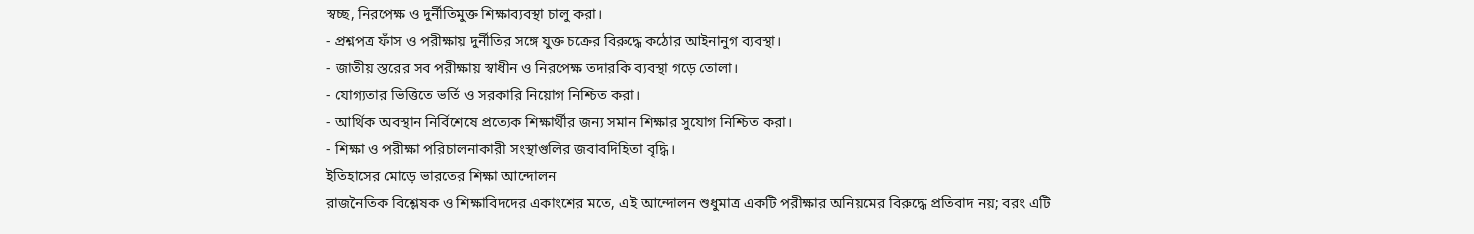স্বচ্ছ, নিরপেক্ষ ও দুর্নীতিমুক্ত শিক্ষাব্যবস্থা চালু করা।
- প্রশ্নপত্র ফাঁস ও পরীক্ষায় দুর্নীতির সঙ্গে যুক্ত চক্রের বিরুদ্ধে কঠোর আইনানুগ ব্যবস্থা।
- জাতীয় স্তরের সব পরীক্ষায় স্বাধীন ও নিরপেক্ষ তদারকি ব্যবস্থা গড়ে তোলা।
- যোগ্যতার ভিত্তিতে ভর্তি ও সরকারি নিয়োগ নিশ্চিত করা।
- আর্থিক অবস্থান নির্বিশেষে প্রত্যেক শিক্ষার্থীর জন্য সমান শিক্ষার সুযোগ নিশ্চিত করা।
- শিক্ষা ও পরীক্ষা পরিচালনাকারী সংস্থাগুলির জবাবদিহিতা বৃদ্ধি।
ইতিহাসের মোড়ে ভারতের শিক্ষা আন্দোলন
রাজনৈতিক বিশ্লেষক ও শিক্ষাবিদদের একাংশের মতে, এই আন্দোলন শুধুমাত্র একটি পরীক্ষার অনিয়মের বিরুদ্ধে প্রতিবাদ নয়; বরং এটি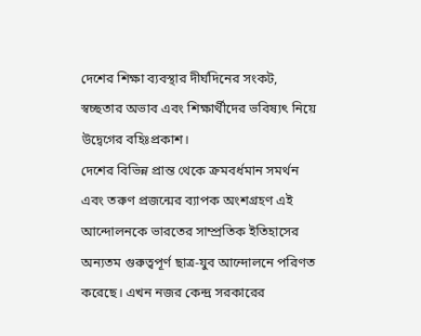দেশের শিক্ষা ব্যবস্থার দীর্ঘদিনের সংকট, স্বচ্ছতার অভাব এবং শিক্ষার্থীদের ভবিষ্যৎ নিয়ে উদ্বেগের বহিঃপ্রকাশ।
দেশের বিভিন্ন প্রান্ত থেকে ক্রমবর্ধমান সমর্থন এবং তরুণ প্রজন্মের ব্যাপক অংশগ্রহণ এই আন্দোলনকে ভারতের সাম্প্রতিক ইতিহাসের অন্যতম গুরুত্বপূর্ণ ছাত্র-যুব আন্দোলনে পরিণত করেছে। এখন নজর কেন্দ্র সরকারের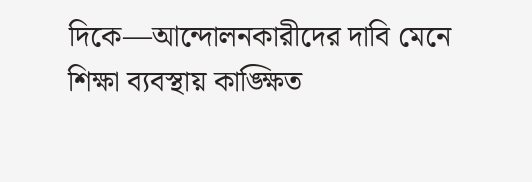দিকে—আন্দোলনকারীদের দাবি মেনে শিক্ষা ব্যবস্থায় কাঙ্ক্ষিত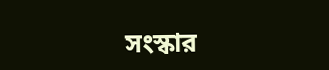সংস্কার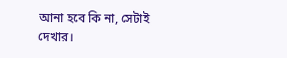আনা হবে কি না, সেটাই দেখার।